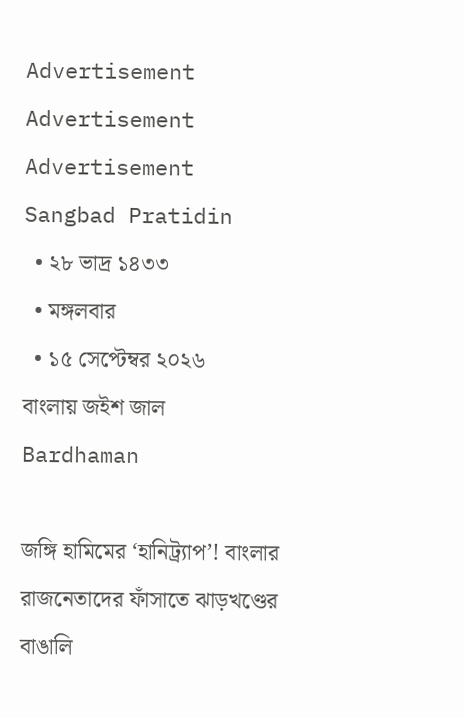Advertisement
Advertisement
Advertisement
Sangbad Pratidin
  • ২৮ ভাদ্র ১৪৩৩
  • মঙ্গলবার
  • ১৫ সেপ্টেম্বর ২০২৬
বাংলায় জইশ জাল
Bardhaman

জঙ্গি হামিমের ‘হানিট্র্যাপ’! বাংলার রাজনেতাদের ফাঁসাতে ঝাড়খণ্ডের বাঙালি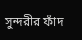সুন্দরীর ফাঁদ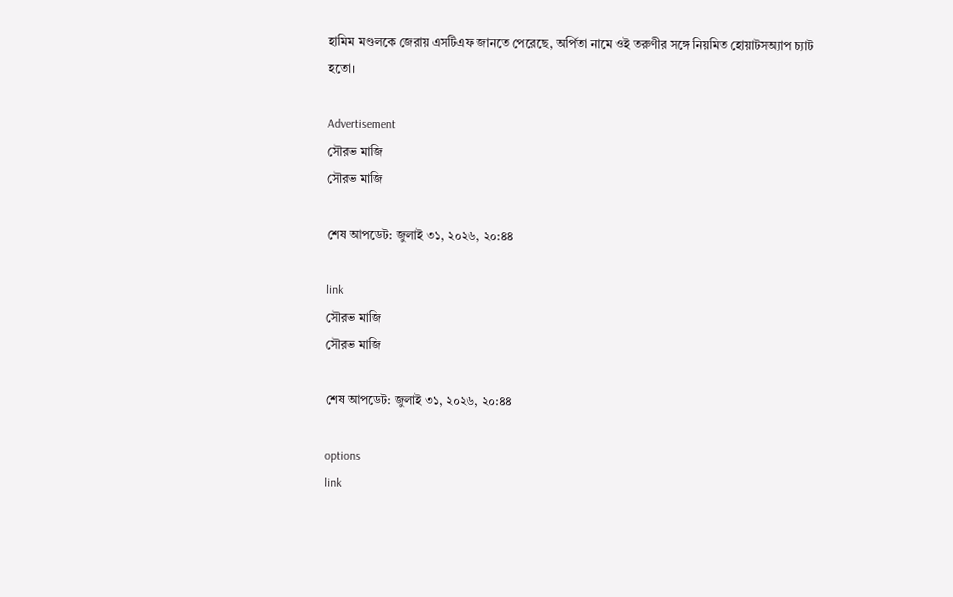হামিম মণ্ডলকে জেরায় এসটিএফ জানতে পেরেছে, অর্পিতা নামে ওই তরুণীর সঙ্গে নিয়মিত হোয়াটসঅ্যাপ চ্যাট হতো।

Advertisement
সৌরভ মাজি
সৌরভ মাজি

শেষ আপডেট: জুলাই ৩১, ২০২৬, ২০:৪৪

link
সৌরভ মাজি
সৌরভ মাজি

শেষ আপডেট: জুলাই ৩১, ২০২৬, ২০:৪৪

options
link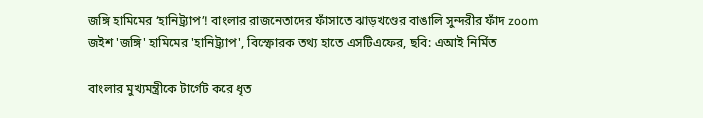জঙ্গি হামিমের ‘হানিট্র্যাপ’! বাংলার রাজনেতাদের ফাঁসাতে ঝাড়খণ্ডের বাঙালি সুন্দরীর ফাঁদ zoom
জইশ 'জঙ্গি' হামিমের 'হানিট্র্যাপ', বিস্ফোরক তথ্য হাতে এসটিএফের, ছবি: এআই নির্মিত

বাংলার মুখ্যমন্ত্রীকে টার্গেট করে ধৃত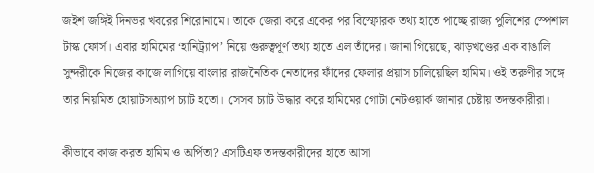জইশ জঙ্গিই দিনভর খবরের শিরোনামে। তাকে জেরা করে একের পর বিস্ফোরক তথ্য হাতে পাচ্ছে রাজ্য পুলিশের স্পেশাল টাস্ক ফোর্স। এবার হামিমের ‘হানিট্র্যাপ’ নিয়ে গুরুত্বপূর্ণ তথ্য হাতে এল তাঁদের। জানা গিয়েছে, ঝাড়খণ্ডের এক বাঙালি সুন্দরীকে নিজের কাজে লাগিয়ে বাংলার রাজনৈতিক নেতাদের ফাঁদের ফেলার প্রয়াস চালিয়েছিল হামিম। ওই তরুণীর সঙ্গে তার নিয়মিত হোয়াটসঅ্যাপ চ্যাট হতো। সেসব চ্যাট উদ্ধার করে হামিমের গোটা নেটওয়ার্ক জানার চেষ্টায় তদন্তকারীরা।

কীভাবে কাজ করত হামিম ও অর্পিতা? এসটিএফ তদন্তকারীদের হাতে আসা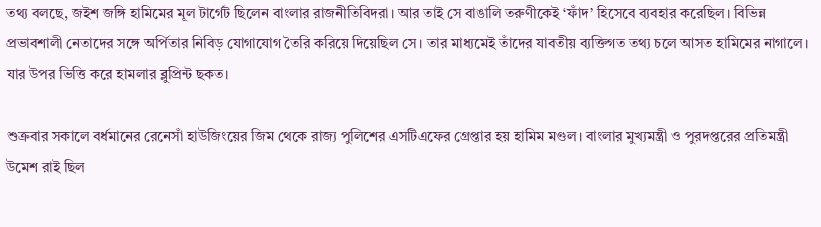তথ্য বলছে, জইশ জঙ্গি হামিমের মূল টার্গেট ছিলেন বাংলার রাজনীতিবিদরা। আর তাই সে বাঙালি তরুণীকেই ‘ফাঁদ’ হিসেবে ব্যবহার করেছিল। বিভিন্ন প্রভাবশালী নেতাদের সঙ্গে অর্পিতার নিবিড় যোগাযোগ তৈরি করিয়ে দিয়েছিল সে। তার মাধ্যমেই তাঁদের যাবতীয় ব্যক্তিগত তথ্য চলে আসত হামিমের নাগালে। যার উপর ভিত্তি করে হামলার ব্লুপ্রিন্ট ছকত।

শুক্রবার সকালে বর্ধমানের রেনেসাঁ হাউজিংয়ের জিম থেকে রাজ্য পুলিশের এসটিএফের গ্রেপ্তার হয় হামিম মণ্ডল। বাংলার মুখ্যমন্ত্রী ও পুরদপ্তরের প্রতিমন্ত্রী উমেশ রাই ছিল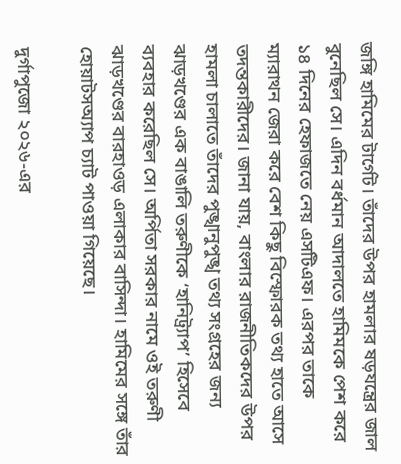জঙ্গি হামিমের টার্গেট। তাঁদের উপর হামলার ষড়যন্ত্রের জাল বুনেছিল সে। এদিন বর্ধমান আদালতে হামিমকে পেশ করে ১৪ দিনের হেফাজতে নেয় এসটিএফ। এরপর তাকে ম্যারাথন জেরা করে বেশ কিছু বিস্ফোরক তথ্য হাতে আসে তদন্তকারীদের। জানা যায়, বাংলার রাজনীতিকদের উপর হামলা চালাতে তাঁদের পুঙ্খানুপুঙ্খ তথ্য সংগ্রহের জন্য ঝাড়খণ্ডের এক বাঙালি তরুণীকে ‘হানিট্র্যাপ’ হিসেবে ব্যবহার করেছিল সে। অর্পিতা সরকার নামে ওই তরুণী ঝাড়খণ্ডের বারহাওড় এলাকার বাসিন্দা। হামিমের সঙ্গে তাঁর হোয়াটসঅ্যাপ চ্যাট পাওয়া গিয়েছে।

দুর্গাপুজো ২০২৬-এর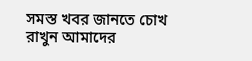সমস্ত খবর জানতে চোখ রাখুন আমাদের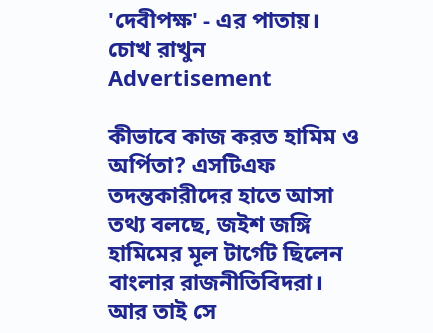'দেবীপক্ষ' - এর পাতায়।
চোখ রাখুন
Advertisement

কীভাবে কাজ করত হামিম ও অর্পিতা? এসটিএফ তদন্তকারীদের হাতে আসা তথ্য বলছে, জইশ জঙ্গি হামিমের মূল টার্গেট ছিলেন বাংলার রাজনীতিবিদরা। আর তাই সে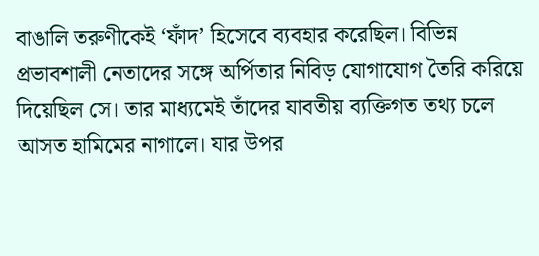বাঙালি তরুণীকেই ‘ফাঁদ’ হিসেবে ব্যবহার করেছিল। বিভিন্ন প্রভাবশালী নেতাদের সঙ্গে অর্পিতার নিবিড় যোগাযোগ তৈরি করিয়ে দিয়েছিল সে। তার মাধ্যমেই তাঁদের যাবতীয় ব্যক্তিগত তথ্য চলে আসত হামিমের নাগালে। যার উপর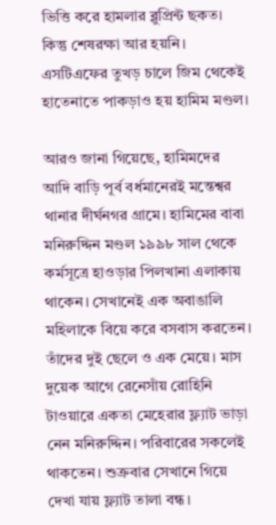ভিত্তি করে হামলার ব্লুপ্রিন্ট ছকত। কিন্তু শেষরক্ষা আর হয়নি। এসটিএফের তুখড় চালে জিম থেকেই হাতেনাতে পাকড়াও হয় হামিম মণ্ডল।

আরও জানা গিয়েছে, হামিমদের আদি বাড়ি পূর্ব বর্ধমানেরই মন্তেশ্বর থানার দীর্ঘনগর গ্রামে। হামিমের বাবা মনিরুদ্দিন মণ্ডল ১৯৯৮ সাল থেকে কর্মসূত্রে হাওড়ার পিলখানা এলাকায় থাকেন। সেখানেই এক অবাঙালি মহিলাকে বিয়ে করে বসবাস করতেন। তাঁদের দুই ছেলে ও এক মেয়ে। মাস দুয়েক আগে রেনেসাঁয় রোহিনি টাওয়ারে একতা মেহেরার ফ্ল্যাট ভাড়া নেন মনিরুদ্দিন। পরিবারের সকলেই থাকতেন। শুক্রবার সেখানে গিয়ে দেখা যায় ফ্ল্যাট তালা বন্ধ।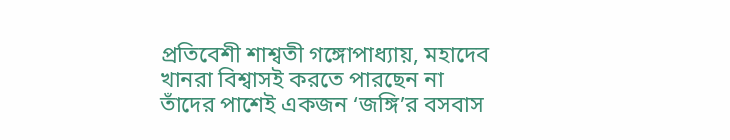প্রতিবেশী শাশ্বতী গঙ্গোপাধ্যায়, মহাদেব খানরা বিশ্বাসই করতে পারছেন না তাঁদের পাশেই একজন ‘জঙ্গি’র বসবাস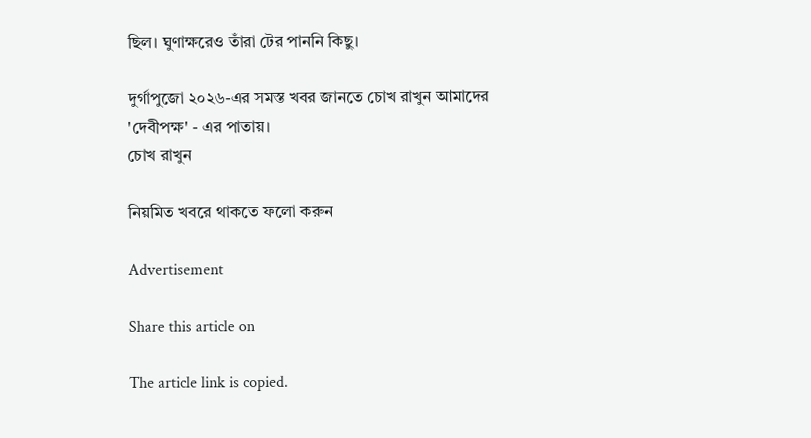ছিল। ঘুণাক্ষরেও তাঁরা টের পাননি কিছু।

দুর্গাপুজো ২০২৬-এর সমস্ত খবর জানতে চোখ রাখুন আমাদের 'দেবীপক্ষ' - এর পাতায়।
চোখ রাখুন

নিয়মিত খবরে থাকতে ফলো করুন

Advertisement

Share this article on

The article link is copied.